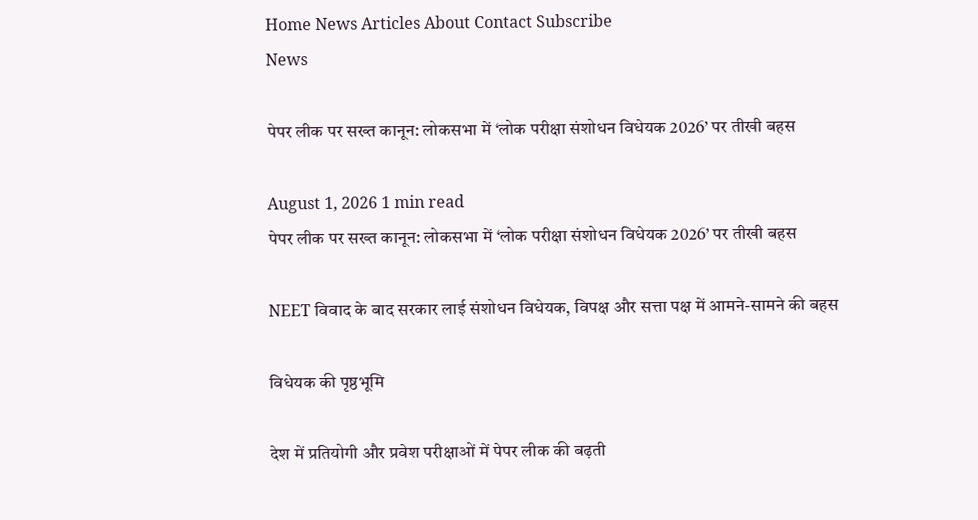Home News Articles About Contact Subscribe
News

पेपर लीक पर सख्त कानून: लोकसभा में ‘लोक परीक्षा संशोधन विधेयक 2026’ पर तीखी बहस

August 1, 2026 1 min read
पेपर लीक पर सख्त कानून: लोकसभा में ‘लोक परीक्षा संशोधन विधेयक 2026’ पर तीखी बहस

NEET विवाद के बाद सरकार लाई संशोधन विधेयक, विपक्ष और सत्ता पक्ष में आमने-सामने की बहस

विधेयक की पृष्ठभूमि

देश में प्रतियोगी और प्रवेश परीक्षाओं में पेपर लीक की बढ़ती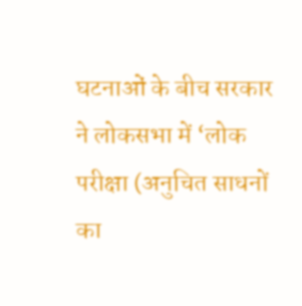घटनाओं के बीच सरकार ने लोकसभा में ‘लोक परीक्षा (अनुचित साधनों का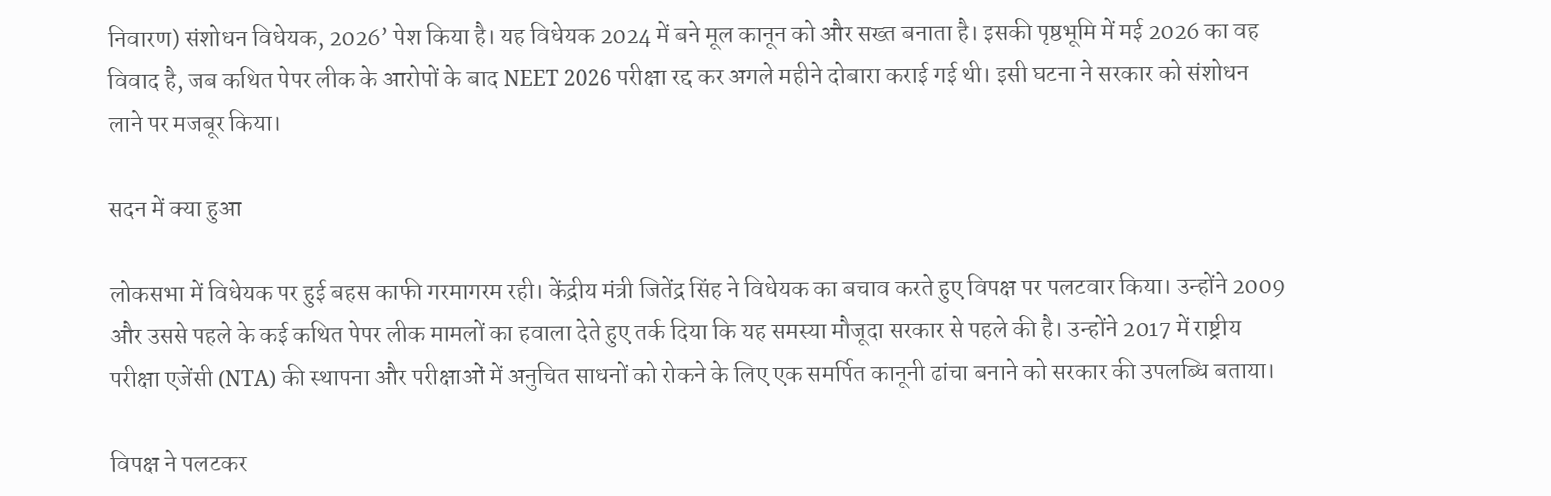निवारण) संशोधन विधेयक, 2026’ पेश किया है। यह विधेयक 2024 में बने मूल कानून को और सख्त बनाता है। इसकी पृष्ठभूमि में मई 2026 का वह विवाद है, जब कथित पेपर लीक के आरोपों के बाद NEET 2026 परीक्षा रद्द कर अगले महीने दोबारा कराई गई थी। इसी घटना ने सरकार को संशोधन लाने पर मजबूर किया।

सदन में क्या हुआ

लोकसभा में विधेयक पर हुई बहस काफी गरमागरम रही। केंद्रीय मंत्री जितेंद्र सिंह ने विधेयक का बचाव करते हुए विपक्ष पर पलटवार किया। उन्होंने 2009 और उससे पहले के कई कथित पेपर लीक मामलों का हवाला देते हुए तर्क दिया कि यह समस्या मौजूदा सरकार से पहले की है। उन्होंने 2017 में राष्ट्रीय परीक्षा एजेंसी (NTA) की स्थापना और परीक्षाओं में अनुचित साधनों को रोकने के लिए एक समर्पित कानूनी ढांचा बनाने को सरकार की उपलब्धि बताया।

विपक्ष ने पलटकर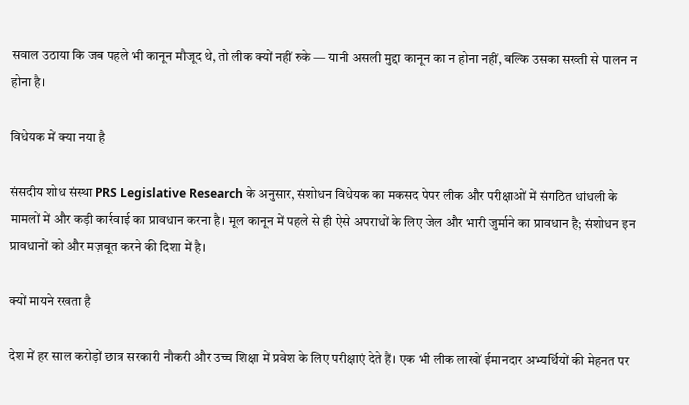सवाल उठाया कि जब पहले भी कानून मौजूद थे, तो लीक क्यों नहीं रुके — यानी असली मुद्दा कानून का न होना नहीं, बल्कि उसका सख्ती से पालन न होना है।

विधेयक में क्या नया है

संसदीय शोध संस्था PRS Legislative Research के अनुसार, संशोधन विधेयक का मकसद पेपर लीक और परीक्षाओं में संगठित धांधली के मामलों में और कड़ी कार्रवाई का प्रावधान करना है। मूल कानून में पहले से ही ऐसे अपराधों के लिए जेल और भारी जुर्माने का प्रावधान है; संशोधन इन प्रावधानों को और मज़बूत करने की दिशा में है।

क्यों मायने रखता है

देश में हर साल करोड़ों छात्र सरकारी नौकरी और उच्च शिक्षा में प्रवेश के लिए परीक्षाएं देते हैं। एक भी लीक लाखों ईमानदार अभ्यर्थियों की मेहनत पर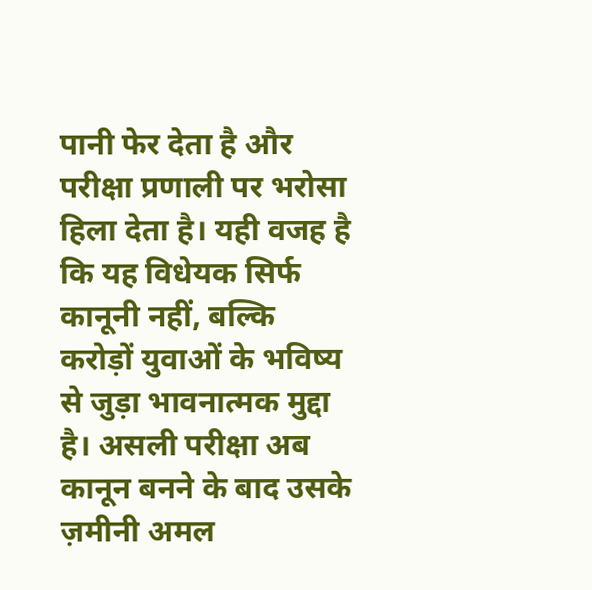पानी फेर देता है और परीक्षा प्रणाली पर भरोसा हिला देता है। यही वजह है कि यह विधेयक सिर्फ कानूनी नहीं, बल्कि करोड़ों युवाओं के भविष्य से जुड़ा भावनात्मक मुद्दा है। असली परीक्षा अब कानून बनने के बाद उसके ज़मीनी अमल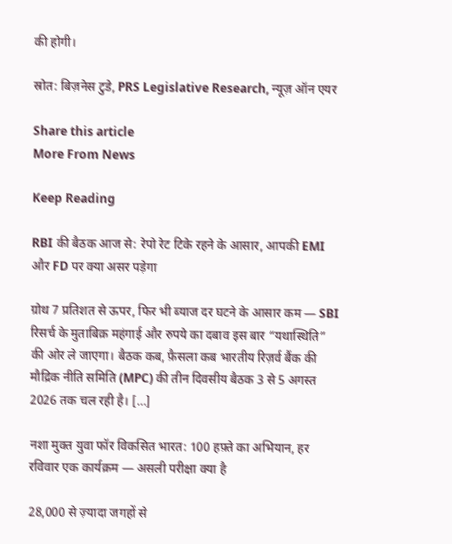की होगी।

स्रोत: बिज़नेस टुडे, PRS Legislative Research, न्यूज़ ऑन एयर

Share this article
More From News

Keep Reading

RBI की बैठक आज से: रेपो रेट टिके रहने के आसार, आपकी EMI और FD पर क्या असर पड़ेगा

ग्रोथ 7 प्रतिशत से ऊपर, फिर भी ब्याज दर घटने के आसार कम — SBI रिसर्च के मुताबिक़ महंगाई और रुपये का दबाव इस बार “यथास्थिति” की ओर ले जाएगा। बैठक कब, फ़ैसला कब भारतीय रिज़र्व बैंक की मौद्रिक नीति समिति (MPC) की तीन दिवसीय बैठक 3 से 5 अगस्त 2026 तक चल रही है। […]

नशा मुक्त युवा फॉर विकसित भारत: 100 हफ़्ते का अभियान, हर रविवार एक कार्यक्रम — असली परीक्षा क्या है

28,000 से ज़्यादा जगहों से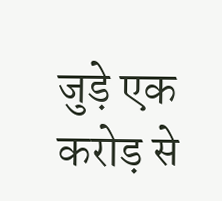जुड़े एक करोड़ से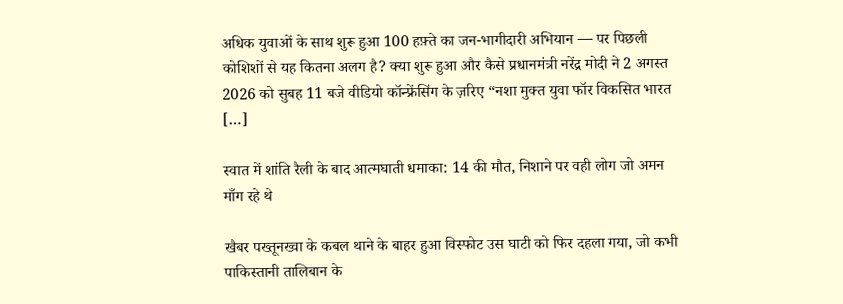अधिक युवाओं के साथ शुरू हुआ 100 हफ़्ते का जन-भागीदारी अभियान — पर पिछली कोशिशों से यह कितना अलग है? क्या शुरू हुआ और कैसे प्रधानमंत्री नरेंद्र मोदी ने 2 अगस्त 2026 को सुबह 11 बजे वीडियो कॉन्फ्रेंसिंग के ज़रिए “नशा मुक्त युवा फॉर विकसित भारत […]

स्वात में शांति रैली के बाद आत्मघाती धमाका: 14 की मौत, निशाने पर वही लोग जो अमन माँग रहे थे

खैबर पख्तूनख्वा के कबल थाने के बाहर हुआ विस्फोट उस घाटी को फिर दहला गया, जो कभी पाकिस्तानी तालिबान के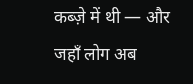कब्ज़े में थी — और जहाँ लोग अब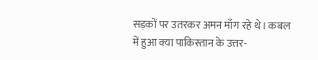सड़कों पर उतरकर अमन माँग रहे थे। कबल में हुआ क्या पाकिस्तान के उत्तर-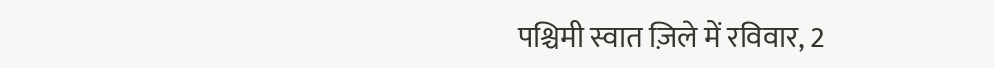पश्चिमी स्वात ज़िले में रविवार, 2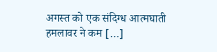अगस्त को एक संदिग्ध आत्मघाती हमलावर ने कम […]